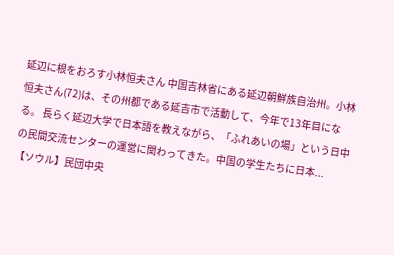延辺に根をおろす小林恒夫さん 中国吉林省にある延辺朝鮮族自治州。小林恒夫さん(72)は、その州都である延吉市で活動して、今年で13年目になる。 長らく延辺大学で日本語を教えながら、「ふれあいの場」という日中の民間交流センターの運営に関わってきた。中国の学生たちに日本...
【ソウル】民団中央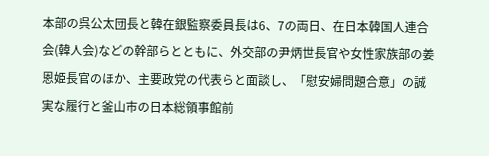本部の呉公太団長と韓在銀監察委員長は6、7の両日、在日本韓国人連合会(韓人会)などの幹部らとともに、外交部の尹炳世長官や女性家族部の姜恩姫長官のほか、主要政党の代表らと面談し、「慰安婦問題合意」の誠実な履行と釜山市の日本総領事館前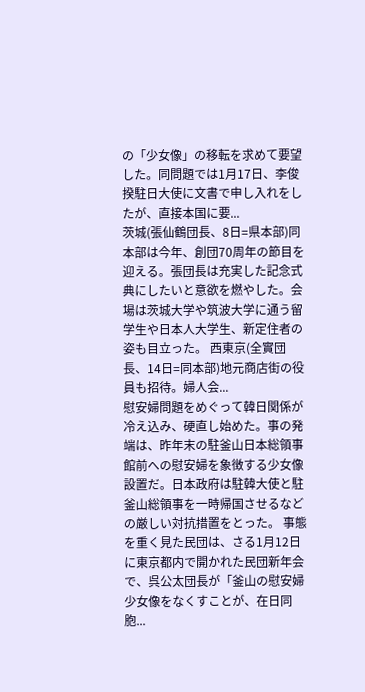の「少女像」の移転を求めて要望した。同問題では1月17日、李俊揆駐日大使に文書で申し入れをしたが、直接本国に要...
茨城(張仙鶴団長、8日=県本部)同本部は今年、創団70周年の節目を迎える。張団長は充実した記念式典にしたいと意欲を燃やした。会場は茨城大学や筑波大学に通う留学生や日本人大学生、新定住者の姿も目立った。 西東京(全實団長、14日=同本部)地元商店街の役員も招待。婦人会...
慰安婦問題をめぐって韓日関係が冷え込み、硬直し始めた。事の発端は、昨年末の駐釜山日本総領事館前への慰安婦を象徴する少女像設置だ。日本政府は駐韓大使と駐釜山総領事を一時帰国させるなどの厳しい対抗措置をとった。 事態を重く見た民団は、さる1月12日に東京都内で開かれた民団新年会で、呉公太団長が「釜山の慰安婦少女像をなくすことが、在日同胞...